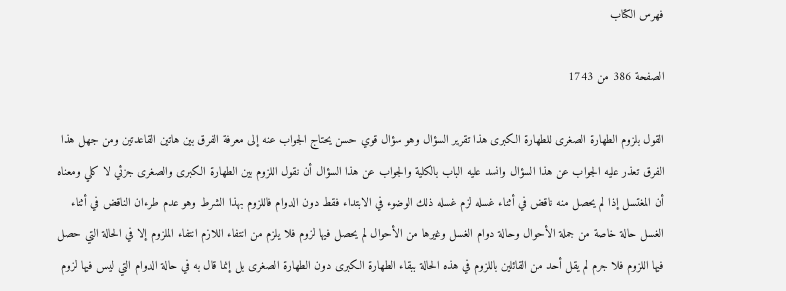فهرس الكتاب

الصفحة 386 من 1743

القول بلزوم الطهارة الصغرى للطهارة الكبرى هذا تقرير السؤال وهو سؤال قوي حسن يحتاج الجواب عنه إلى معرفة الفرق بين هاتين القاعدتين ومن جهل هذا الفرق تعذر عليه الجواب عن هذا السؤال وانسد عليه الباب بالكلية والجواب عن هذا السؤال أن نقول اللزوم بين الطهارة الكبرى والصغرى جزئي لا كلي ومعناه أن المغتسل إذا لم يحصل منه ناقض في أثناء غسله لزم غسله ذلك الوضوء في الابتداء فقط دون الدوام فاللزوم بهذا الشرط وهو عدم طرءان الناقض في أثناء الغسل حالة خاصة من جملة الأحوال وحالة دوام الغسل وغيرها من الأحوال لم يحصل فيها لزوم فلا يلزم من انتفاء اللازم انتفاء الملزوم إلا في الحالة التي حصل فيها اللزوم فلا جرم لم يقل أحد من القائلين باللزوم في هذه الحالة ببقاء الطهارة الكبرى دون الطهارة الصغرى بل إنما قال به في حالة الدوام التي ليس فيها لزوم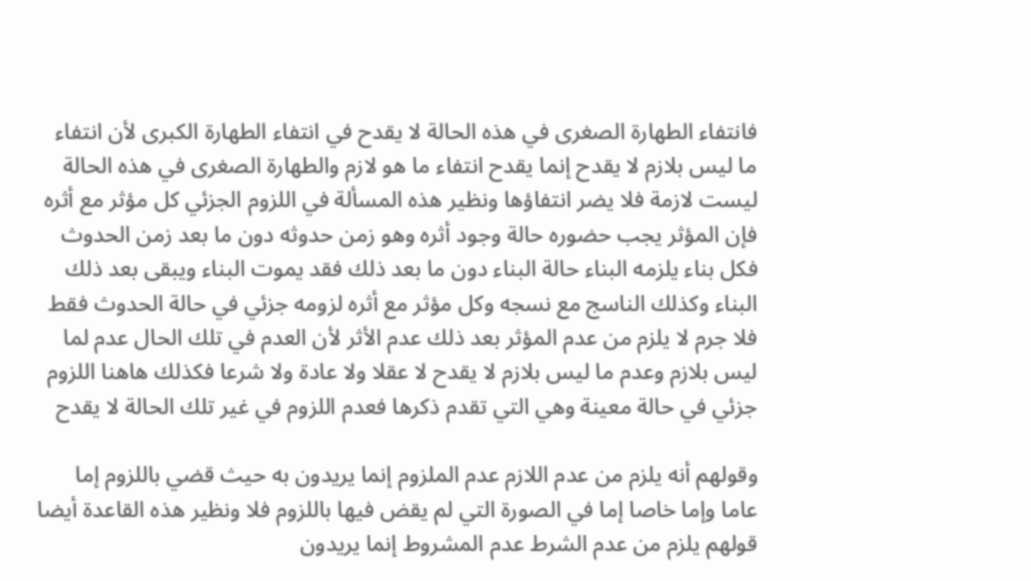فانتفاء الطهارة الصغرى في هذه الحالة لا يقدح في انتفاء الطهارة الكبرى لأن انتفاء ما ليس بلازم لا يقدح إنما يقدح انتفاء ما هو لازم والطهارة الصغرى في هذه الحالة ليست لازمة فلا يضر انتفاؤها ونظير هذه المسألة في اللزوم الجزئي كل مؤثر مع أثره فإن المؤثر يجب حضوره حالة وجود أثره وهو زمن حدوثه دون ما بعد زمن الحدوث فكل بناء يلزمه البناء حالة البناء دون ما بعد ذلك فقد يموت البناء ويبقى بعد ذلك البناء وكذلك الناسج مع نسجه وكل مؤثر مع أثره لزومه جزئي في حالة الحدوث فقط فلا جرم لا يلزم من عدم المؤثر بعد ذلك عدم الأثر لأن العدم في تلك الحال عدم لما ليس بلازم وعدم ما ليس بلازم لا يقدح لا عقلا ولا عادة ولا شرعا فكذلك هاهنا اللزوم جزئي في حالة معينة وهي التي تقدم ذكرها فعدم اللزوم في غير تلك الحالة لا يقدح

وقولهم أنه يلزم من عدم اللازم عدم الملزوم إنما يريدون به حيث قضي باللزوم إما عاما وإما خاصا إما في الصورة التي لم يقض فيها باللزوم فلا ونظير هذه القاعدة أيضا قولهم يلزم من عدم الشرط عدم المشروط إنما يريدون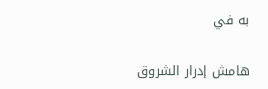به في

هامش إدرار الشروق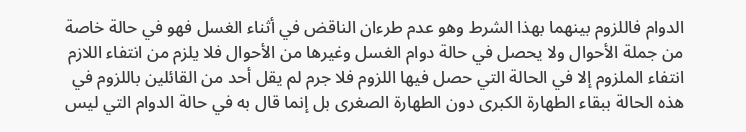الدوام فاللزوم بينهما بهذا الشرط وهو عدم طرءان الناقض في أثناء الغسل فهو في حالة خاصة من جملة الأحوال ولا يحصل في حالة دوام الغسل وغيرها من الأحوال فلا يلزم من انتفاء اللازم انتفاء الملزوم إلا في الحالة التي حصل فيها اللزوم فلا جرم لم يقل أحد من القائلين باللزوم في هذه الحالة ببقاء الطهارة الكبرى دون الطهارة الصغرى بل إنما قال به في حالة الدوام التي ليس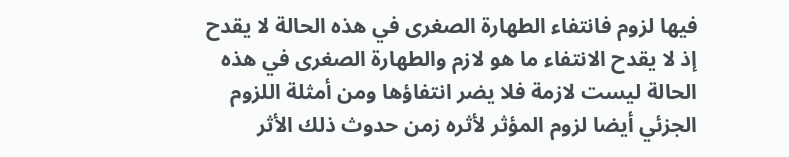فيها لزوم فانتفاء الطهارة الصغرى في هذه الحالة لا يقدح إذ لا يقدح الانتفاء ما هو لازم والطهارة الصغرى في هذه الحالة ليست لازمة فلا يضر انتفاؤها ومن أمثلة اللزوم الجزئي أيضا لزوم المؤثر لأثره زمن حدوث ذلك الأثر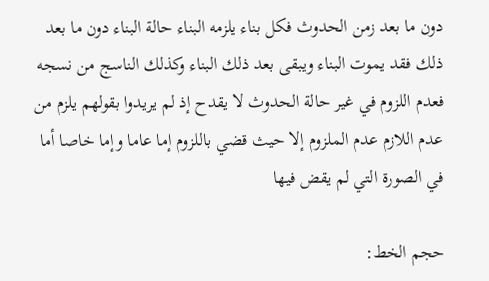دون ما بعد زمن الحدوث فكل بناء يلزمه البناء حالة البناء دون ما بعد ذلك فقد يموت البناء ويبقى بعد ذلك البناء وكذلك الناسج من نسجه فعدم اللزوم في غير حالة الحدوث لا يقدح إذ لم يريدوا بقولهم يلزم من عدم اللازم عدم الملزوم إلا حيث قضي باللزوم إما عاما وإما خاصا أما في الصورة التي لم يقض فيها

حجم الخط: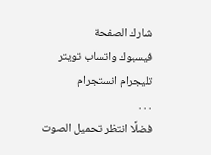شارك الصفحة
فيسبوك واتساب تويتر تليجرام انستجرام
. . .
فضلًا انتظر تحميل الصوت